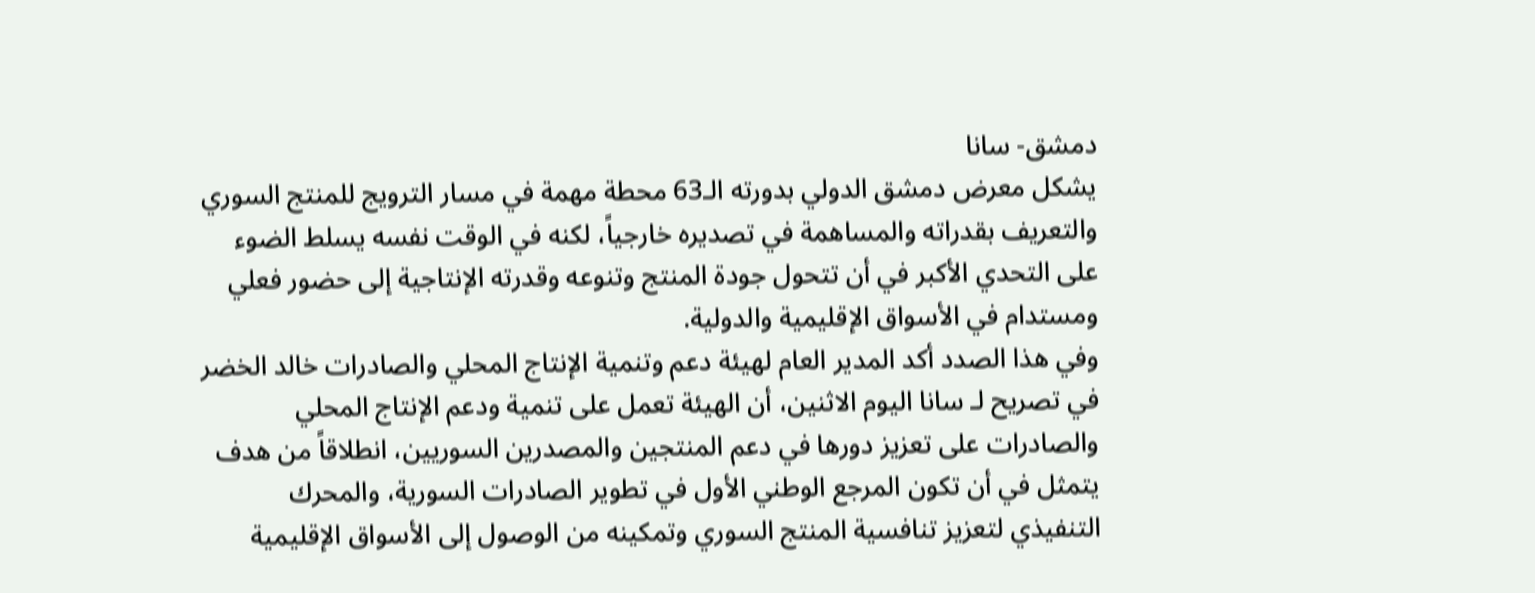دمشق- سانا
يشكل معرض دمشق الدولي بدورته الـ63 محطة مهمة في مسار الترويج للمنتج السوري والتعريف بقدراته والمساهمة في تصديره خارجياً، لكنه في الوقت نفسه يسلط الضوء على التحدي الأكبر في أن تتحول جودة المنتج وتنوعه وقدرته الإنتاجية إلى حضور فعلي ومستدام في الأسواق الإقليمية والدولية.
وفي هذا الصدد أكد المدير العام لهيئة دعم وتنمية الإنتاج المحلي والصادرات خالد الخضر في تصريح لـ سانا اليوم الاثنين، أن الهيئة تعمل على تنمية ودعم الإنتاج المحلي والصادرات على تعزيز دورها في دعم المنتجين والمصدرين السوريين، انطلاقاً من هدف يتمثل في أن تكون المرجع الوطني الأول في تطوير الصادرات السورية، والمحرك التنفيذي لتعزيز تنافسية المنتج السوري وتمكينه من الوصول إلى الأسواق الإقليمية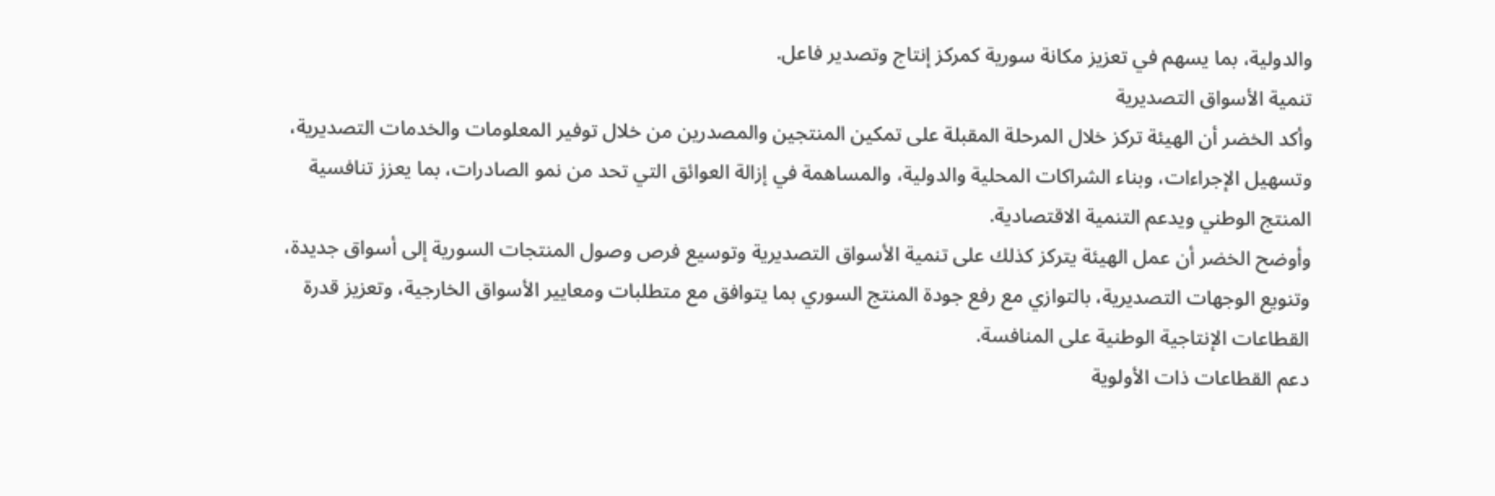والدولية، بما يسهم في تعزيز مكانة سورية كمركز إنتاج وتصدير فاعل.
تنمية الأسواق التصديرية
وأكد الخضر أن الهيئة تركز خلال المرحلة المقبلة على تمكين المنتجين والمصدرين من خلال توفير المعلومات والخدمات التصديرية، وتسهيل الإجراءات، وبناء الشراكات المحلية والدولية، والمساهمة في إزالة العوائق التي تحد من نمو الصادرات، بما يعزز تنافسية المنتج الوطني ويدعم التنمية الاقتصادية.
وأوضح الخضر أن عمل الهيئة يتركز كذلك على تنمية الأسواق التصديرية وتوسيع فرص وصول المنتجات السورية إلى أسواق جديدة، وتنويع الوجهات التصديرية، بالتوازي مع رفع جودة المنتج السوري بما يتوافق مع متطلبات ومعايير الأسواق الخارجية، وتعزيز قدرة القطاعات الإنتاجية الوطنية على المنافسة.
دعم القطاعات ذات الأولوية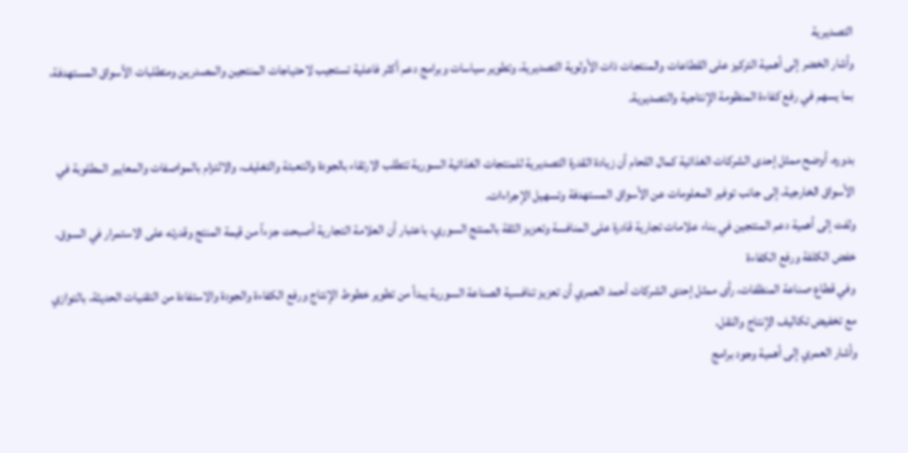التصديرية
وأشار الخضر إلى أهمية التركيز على القطاعات والمنتجات ذات الأولوية التصديرية، وتطوير سياسات وبرامج دعم أكثر فاعلية تستجيب لاحتياجات المنتجين والمصدرين ومتطلبات الأسواق المستهدفة، بما يسهم في رفع كفاءة المنظومة الإنتاجية والتصديرية.

بدوره، أوضح ممثل إحدى الشركات الغذائية كمال اللحام أن زيادة القدرة التصديرية للمنتجات الغذائية السورية تتطلب الارتقاء بالجودة والتعبئة والتغليف، والالتزام بالمواصفات والمعايير المطلوبة في الأسواق الخارجية، إلى جانب توفير المعلومات عن الأسواق المستهدفة وتسهيل الإجراءات.
ولفت إلى أهمية دعم المنتجين في بناء علامات تجارية قادرة على المنافسة وتعزيز الثقة بالمنتج السوري، باعتبار أن العلامة التجارية أصبحت جزءاً من قيمة المنتج وقدرته على الاستمرار في السوق.
خفض الكلفة ورفع الكفاءة
وفي قطاع صناعة المنظفات، رأى ممثل إحدى الشركات أحمد العمري أن تعزيز تنافسية الصناعة السورية يبدأ من تطوير خطوط الإنتاج ورفع الكفاءة والجودة والاستفادة من التقنيات الحديثة، بالتوازي مع تخفيض تكاليف الإنتاج والنقل.
وأشار العمري إلى أهمية وجود برامج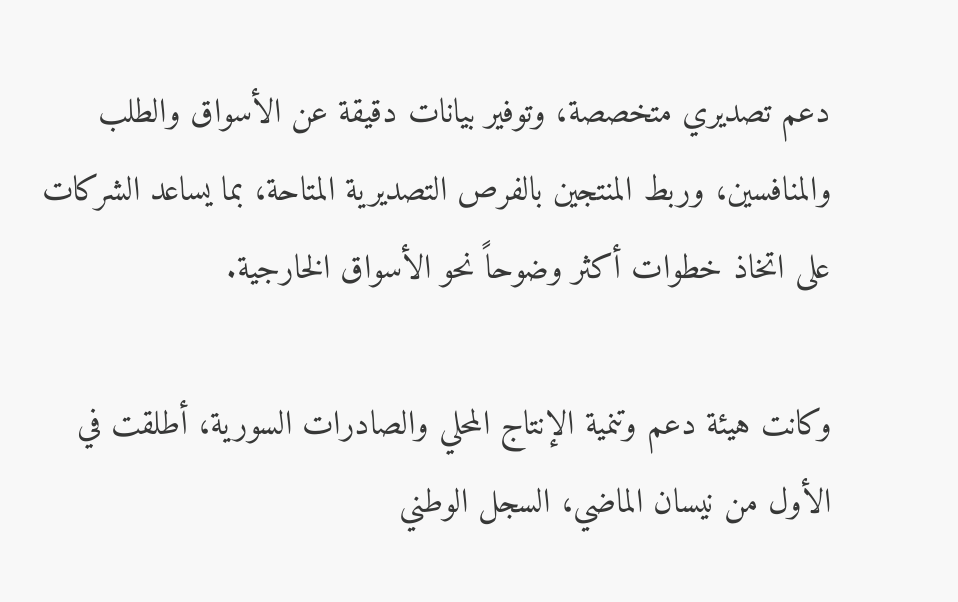دعم تصديري متخصصة، وتوفير بيانات دقيقة عن الأسواق والطلب والمنافسين، وربط المنتجين بالفرص التصديرية المتاحة، بما يساعد الشركات على اتخاذ خطوات أكثر وضوحاً نحو الأسواق الخارجية.

وكانت هيئة دعم وتنمية الإنتاج المحلي والصادرات السورية، أطلقت في الأول من نيسان الماضي، السجل الوطني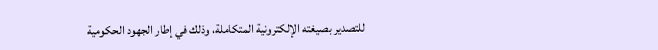للتصدير بصيغته الإلكترونية المتكاملة، وذلك في إطار الجهود الحكومية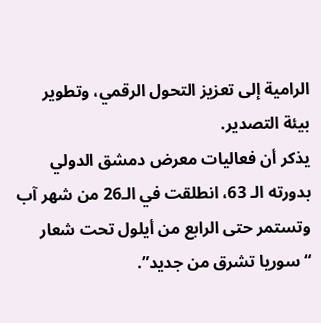الرامية إلى تعزيز التحول الرقمي، وتطوير بيئة التصدير.
يذكر أن فعاليات معرض دمشق الدولي بدورته الـ 63، انطلقت في الـ26 من شهر آب وتستمر حتى الرابع من أيلول تحت شعار “سوريا تشرق من جديد”.